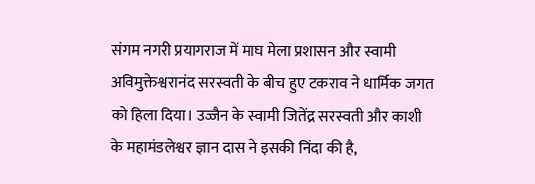संगम नगरी प्रयागराज में माघ मेला प्रशासन और स्वामी अविमुक्तेश्वरानंद सरस्वती के बीच हुए टकराव ने धार्मिक जगत को हिला दिया। उज्जैन के स्वामी जितेंद्र सरस्वती और काशी के महामंडलेश्वर ज्ञान दास ने इसकी निंदा की है,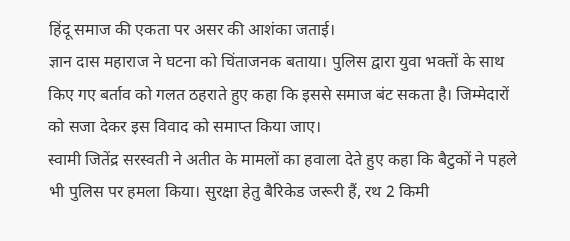हिंदू समाज की एकता पर असर की आशंका जताई।
ज्ञान दास महाराज ने घटना को चिंताजनक बताया। पुलिस द्वारा युवा भक्तों के साथ किए गए बर्ताव को गलत ठहराते हुए कहा कि इससे समाज बंट सकता है। जिम्मेदारों को सजा देकर इस विवाद को समाप्त किया जाए।
स्वामी जितेंद्र सरस्वती ने अतीत के मामलों का हवाला देते हुए कहा कि बैटुकों ने पहले भी पुलिस पर हमला किया। सुरक्षा हेतु बैरिकेड जरूरी हैं, रथ 2 किमी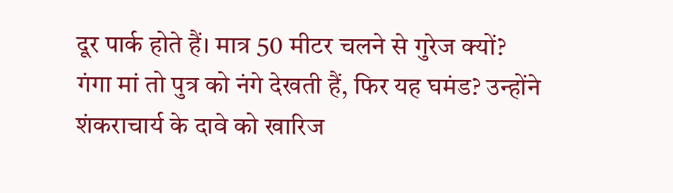दूर पार्क होते हैं। मात्र 50 मीटर चलने से गुरेज क्यों? गंगा मां तो पुत्र को नंगे देखती हैं, फिर यह घमंड? उन्होंने शंकराचार्य के दावे को खारिज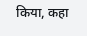किया, कहा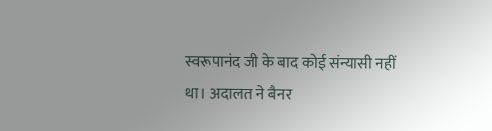स्वरूपानंद जी के बाद कोई संन्यासी नहीं था। अदालत ने बैनर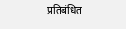प्रतिबंधित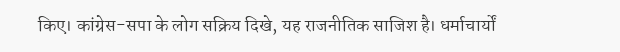किए। कांग्रेस-सपा के लोग सक्रिय दिखे, यह राजनीतिक साजिश है। धर्माचार्यों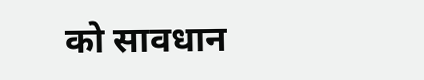को सावधान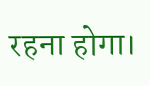रहना होगा।